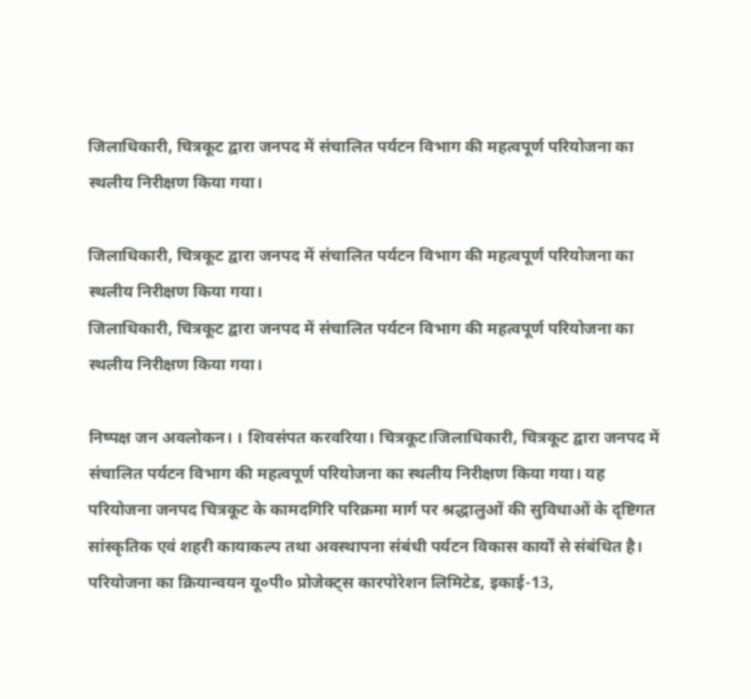जिलाधिकारी, चित्रकूट द्वारा जनपद में संचालित पर्यटन विभाग की महत्वपूर्ण परियोजना का स्थलीय निरीक्षण किया गया।

जिलाधिकारी, चित्रकूट द्वारा जनपद में संचालित पर्यटन विभाग की महत्वपूर्ण परियोजना का स्थलीय निरीक्षण किया गया।
जिलाधिकारी, चित्रकूट द्वारा जनपद में संचालित पर्यटन विभाग की महत्वपूर्ण परियोजना का स्थलीय निरीक्षण किया गया।

निष्पक्ष जन अवलोकन। । शिवसंपत करवरिया। चित्रकूट।जिलाधिकारी, चित्रकूट द्वारा जनपद में संचालित पर्यटन विभाग की महत्वपूर्ण परियोजना का स्थलीय निरीक्षण किया गया। यह परियोजना जनपद चित्रकूट के कामदगिरि परिक्रमा मार्ग पर श्रद्धालुओं की सुविधाओं के दृष्टिगत सांस्कृतिक एवं शहरी कायाकल्प तथा अवस्थापना संबंधी पर्यटन विकास कार्यों से संबंधित है। परियोजना का क्रियान्वयन यू०पी० प्रोजेक्ट्स कारपोरेशन लिमिटेड, इकाई-13,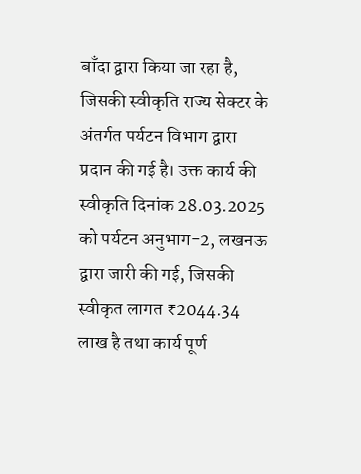बाँदा द्वारा किया जा रहा है, जिसकी स्वीकृति राज्य सेक्टर के अंतर्गत पर्यटन विभाग द्वारा प्रदान की गई है। उक्त कार्य की स्वीकृति दिनांक 28.03.2025 को पर्यटन अनुभाग-2, लखनऊ द्वारा जारी की गई, जिसकी स्वीकृत लागत ₹2044.34 लाख है तथा कार्य पूर्ण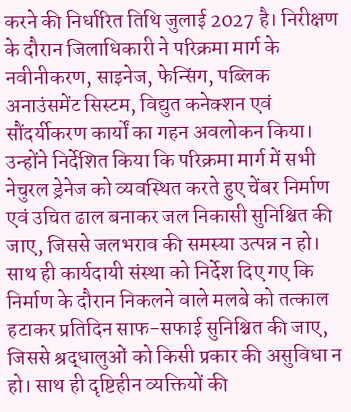करने की निर्धारित तिथि जुलाई 2027 है। निरीक्षण के दौरान जिलाधिकारी ने परिक्रमा मार्ग के नवीनीकरण, साइनेज, फेन्सिंग, पब्लिक अनाउंसमेंट सिस्टम, विद्युत कनेक्शन एवं सौंदर्यीकरण कार्यों का गहन अवलोकन किया। उन्होंने निर्देशित किया कि परिक्रमा मार्ग में सभी नेचुरल ड्रेनेज को व्यवस्थित करते हुए चेंबर निर्माण एवं उचित ढाल बनाकर जल निकासी सुनिश्चित की जाए, जिससे जलभराव की समस्या उत्पन्न न हो। साथ ही कार्यदायी संस्था को निर्देश दिए गए कि निर्माण के दौरान निकलने वाले मलबे को तत्काल हटाकर प्रतिदिन साफ-सफाई सुनिश्चित की जाए, जिससे श्रद्धालुओं को किसी प्रकार की असुविधा न हो। साथ ही दृष्टिहीन व्यक्तियों की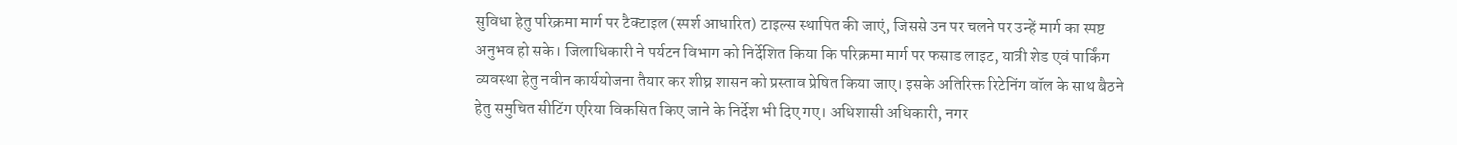सुविधा हेतु परिक्रमा मार्ग पर टैक्टाइल (स्पर्श आधारित) टाइल्स स्थापित की जाएं, जिससे उन पर चलने पर उन्हें मार्ग का स्पष्ट अनुभव हो सके। जिलाधिकारी ने पर्यटन विभाग को निर्देशित किया कि परिक्रमा मार्ग पर फसाड लाइट, यात्री शेड एवं पार्किंग व्यवस्था हेतु नवीन कार्ययोजना तैयार कर शीघ्र शासन को प्रस्ताव प्रेषित किया जाए। इसके अतिरिक्त रिटेनिंग वॉल के साथ बैठने हेतु समुचित सीटिंग एरिया विकसित किए जाने के निर्देश भी दिए गए। अधिशासी अधिकारी, नगर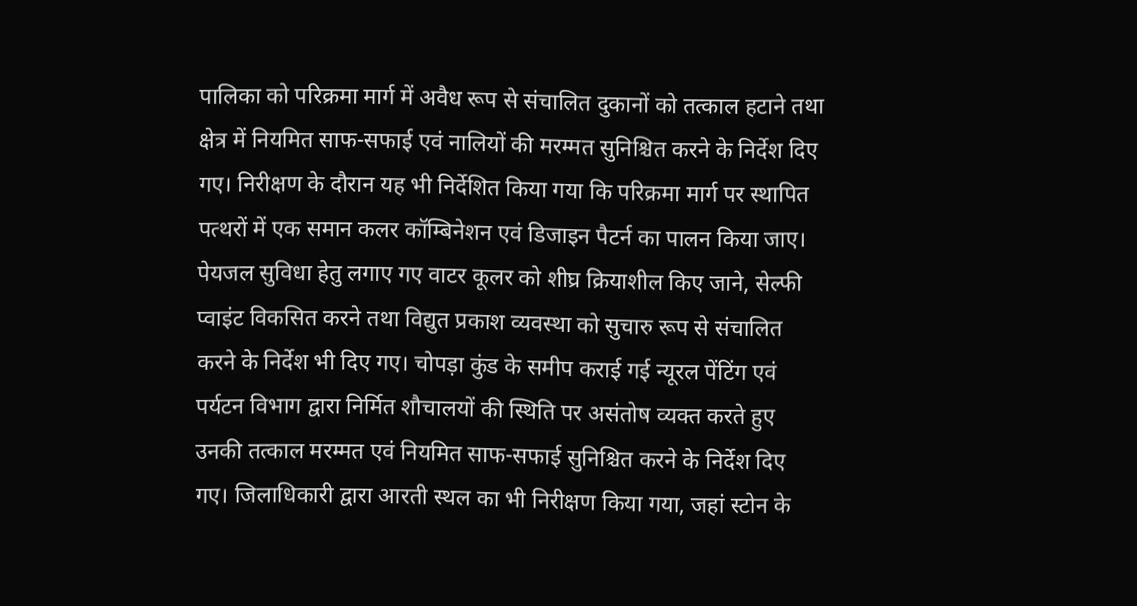पालिका को परिक्रमा मार्ग में अवैध रूप से संचालित दुकानों को तत्काल हटाने तथा क्षेत्र में नियमित साफ-सफाई एवं नालियों की मरम्मत सुनिश्चित करने के निर्देश दिए गए। निरीक्षण के दौरान यह भी निर्देशित किया गया कि परिक्रमा मार्ग पर स्थापित पत्थरों में एक समान कलर कॉम्बिनेशन एवं डिजाइन पैटर्न का पालन किया जाए। पेयजल सुविधा हेतु लगाए गए वाटर कूलर को शीघ्र क्रियाशील किए जाने, सेल्फी प्वाइंट विकसित करने तथा विद्युत प्रकाश व्यवस्था को सुचारु रूप से संचालित करने के निर्देश भी दिए गए। चोपड़ा कुंड के समीप कराई गई न्यूरल पेंटिंग एवं पर्यटन विभाग द्वारा निर्मित शौचालयों की स्थिति पर असंतोष व्यक्त करते हुए उनकी तत्काल मरम्मत एवं नियमित साफ-सफाई सुनिश्चित करने के निर्देश दिए गए। जिलाधिकारी द्वारा आरती स्थल का भी निरीक्षण किया गया, जहां स्टोन के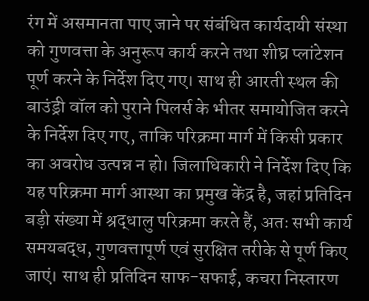रंग में असमानता पाए जाने पर संबंधित कार्यदायी संस्था को गुणवत्ता के अनुरूप कार्य करने तथा शीघ्र प्लांटेशन पूर्ण करने के निर्देश दिए गए। साथ ही आरती स्थल की बाउंड्री वॉल को पुराने पिलर्स के भीतर समायोजित करने के निर्देश दिए गए, ताकि परिक्रमा मार्ग में किसी प्रकार का अवरोध उत्पन्न न हो। जिलाधिकारी ने निर्देश दिए कि यह परिक्रमा मार्ग आस्था का प्रमुख केंद्र है, जहां प्रतिदिन बड़ी संख्या में श्रद्धालु परिक्रमा करते हैं, अतः सभी कार्य समयबद्ध, गुणवत्तापूर्ण एवं सुरक्षित तरीके से पूर्ण किए जाएं। साथ ही प्रतिदिन साफ-सफाई, कचरा निस्तारण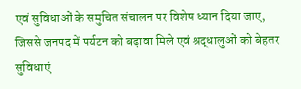एवं सुविधाओं के समुचित संचालन पर विशेष ध्यान दिया जाए, जिससे जनपद में पर्यटन को बढ़ावा मिले एवं श्रद्धालुओं को बेहतर सुविधाएं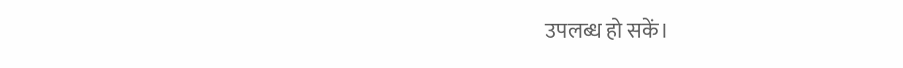उपलब्ध हो सकें।